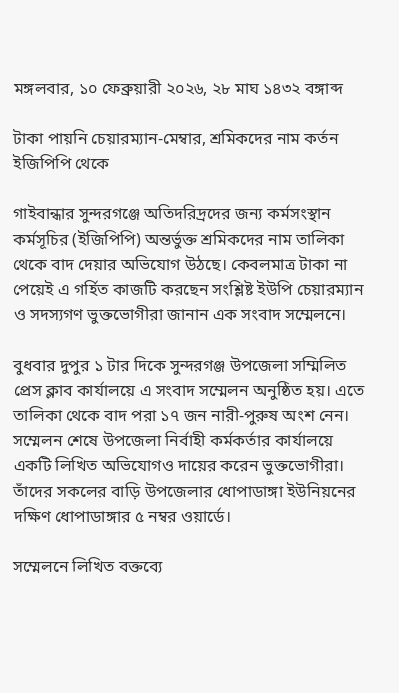মঙ্গলবার, ১০ ফেব্রুয়ারী ২০২৬, ২৮ মাঘ ১৪৩২ বঙ্গাব্দ

টাকা পায়নি চেয়ারম্যান-মেম্বার, শ্রমিকদের নাম কর্তন ইজিপিপি থেকে

গাইবান্ধার সুন্দরগঞ্জে অতিদরিদ্রদের জন্য কর্মসংস্থান কর্মসূচির (ইজিপিপি) অন্তর্ভুক্ত শ্রমিকদের নাম তালিকা থেকে বাদ দেয়ার অভিযোগ উঠছে। কেবলমাত্র টাকা না পেয়েই এ গর্হিত কাজটি করছেন সংশ্লিষ্ট ইউপি চেয়ারম্যান ও সদস্যগণ ভুক্তভোগীরা জানান এক সংবাদ সম্মেলনে।

বুধবার দুপুর ১ টার দিকে সুন্দরগঞ্জ উপজেলা সম্মিলিত প্রেস ক্লাব কার্যালয়ে এ সংবাদ সম্মেলন অনুষ্ঠিত হয়। এতে তালিকা থেকে বাদ পরা ১৭ জন নারী-পুরুষ অংশ নেন। সম্মেলন শেষে উপজেলা নির্বাহী কর্মকর্তার কার্যালয়ে একটি লিখিত অভিযোগও দায়ের করেন ভুক্তভোগীরা। তাঁদের সকলের বাড়ি উপজেলার ধোপাডাঙ্গা ইউনিয়নের দক্ষিণ ধোপাডাঙ্গার ৫ নম্বর ওয়ার্ডে।

সম্মেলনে লিখিত বক্তব্যে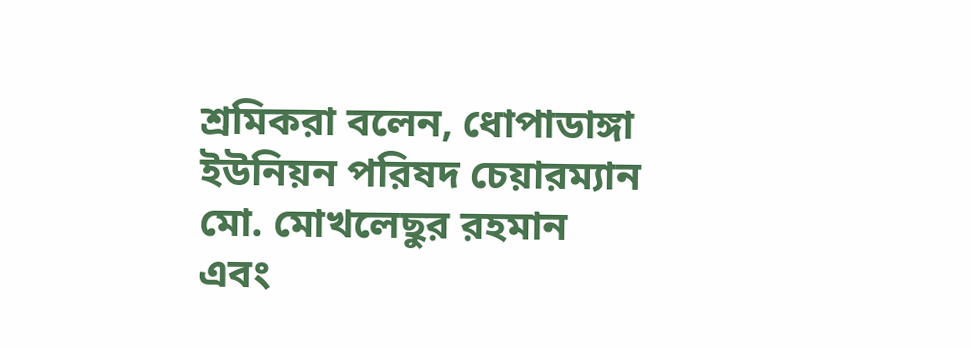শ্রমিকরা বলেন, ধোপাডাঙ্গা ইউনিয়ন পরিষদ চেয়ারম্যান মো. মোখলেছুর রহমান এবং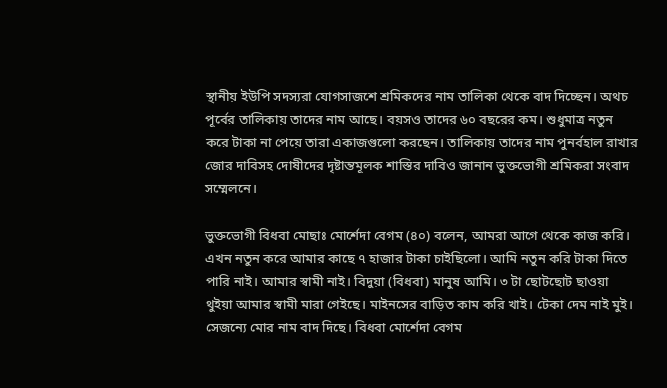স্থানীয় ইউপি সদস্যরা যোগসাজশে শ্রমিকদের নাম তালিকা থেকে বাদ দিচ্ছেন। অথচ পূর্বের তালিকায় তাদের নাম আছে। বয়সও তাদের ৬০ বছরের কম। শুধুমাত্র নতুন করে টাকা না পেয়ে তারা একাজগুলো করছেন। তালিকায় তাদের নাম পুনর্বহাল রাখার জোর দাবিসহ দোষীদের দৃষ্টান্তমূলক শাস্তির দাবিও জানান ভুক্তভোগী শ্রমিকরা সংবাদ সম্মেলনে।

ভুক্তভোগী বিধবা মোছাঃ মোর্শেদা বেগম (৪০) বলেন, আমরা আগে থেকে কাজ করি। এখন নতুন করে আমার কাছে ৭ হাজার টাকা চাইছিলো। আমি নতুন করি টাকা দিতে পারি নাই। আমার স্বামী নাই। বিদুয়া (বিধবা) মানুষ আমি। ৩ টা ছোটছোট ছাওয়া থুইয়া আমার স্বামী মারা গেইছে। মাইনসের বাড়িত কাম করি খাই। টেকা দেম নাই মুই। সেজন্যে মোর নাম বাদ দিছে। বিধবা মোর্শেদা বেগম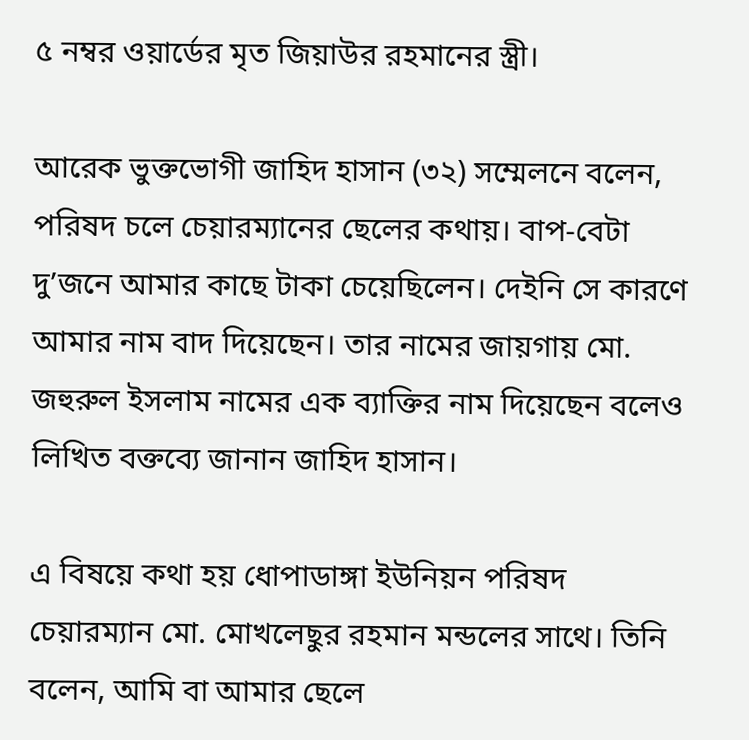৫ নম্বর ওয়ার্ডের মৃত জিয়াউর রহমানের স্ত্রী।

আরেক ভুক্তভোগী জাহিদ হাসান (৩২) সম্মেলনে বলেন, পরিষদ চলে চেয়ারম্যানের ছেলের কথায়। বাপ-বেটা দু’জনে আমার কাছে টাকা চেয়েছিলেন। দেইনি সে কারণে আমার নাম বাদ দিয়েছেন। তার নামের জায়গায় মো. জহুরুল ইসলাম নামের এক ব্যাক্তির নাম দিয়েছেন বলেও লিখিত বক্তব্যে জানান জাহিদ হাসান।

এ বিষয়ে কথা হয় ধোপাডাঙ্গা ইউনিয়ন পরিষদ চেয়ারম্যান মো. মোখলেছুর রহমান মন্ডলের সাথে। তিনি বলেন, আমি বা আমার ছেলে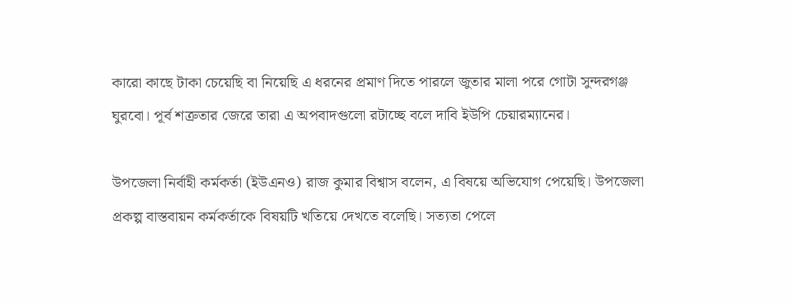কারো কাছে টাকা চেয়েছি বা নিয়েছি এ ধরনের প্রমাণ দিতে পারলে জুতার মালা পরে গোটা সুন্দরগঞ্জ ঘুরবো। পূর্ব শত্রুতার জেরে তারা এ অপবাদগুলো রটাচ্ছে বলে দাবি ইউপি চেয়ারম্যানের।

উপজেলা নির্বাহী কর্মকর্তা (ইউএনও) রাজ কুমার বিশ্বাস বলেন, এ বিষয়ে অভিযোগ পেয়েছি। উপজেলা প্রকল্প বাস্তবায়ন কর্মকর্তাকে বিষয়টি খতিয়ে দেখতে বলেছি। সত্যতা পেলে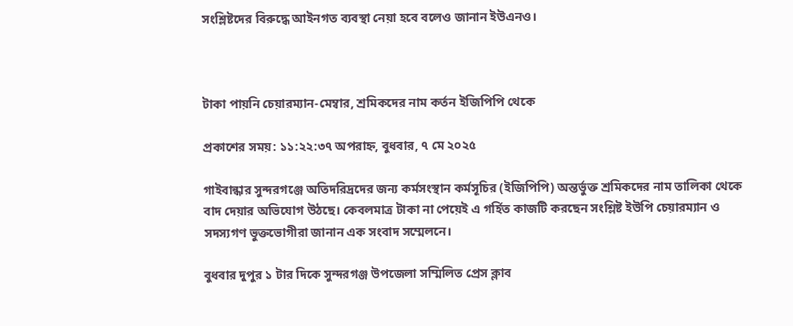সংশ্লিষ্টদের বিরুদ্ধে আইনগত ব্যবস্থা নেয়া হবে বলেও জানান ইউএনও।



টাকা পায়নি চেয়ারম্যান-মেম্বার, শ্রমিকদের নাম কর্তন ইজিপিপি থেকে

প্রকাশের সময়: ১১:২২:৩৭ অপরাহ্ন, বুধবার, ৭ মে ২০২৫

গাইবান্ধার সুন্দরগঞ্জে অতিদরিদ্রদের জন্য কর্মসংস্থান কর্মসূচির (ইজিপিপি) অন্তর্ভুক্ত শ্রমিকদের নাম তালিকা থেকে বাদ দেয়ার অভিযোগ উঠছে। কেবলমাত্র টাকা না পেয়েই এ গর্হিত কাজটি করছেন সংশ্লিষ্ট ইউপি চেয়ারম্যান ও সদস্যগণ ভুক্তভোগীরা জানান এক সংবাদ সম্মেলনে।

বুধবার দুপুর ১ টার দিকে সুন্দরগঞ্জ উপজেলা সম্মিলিত প্রেস ক্লাব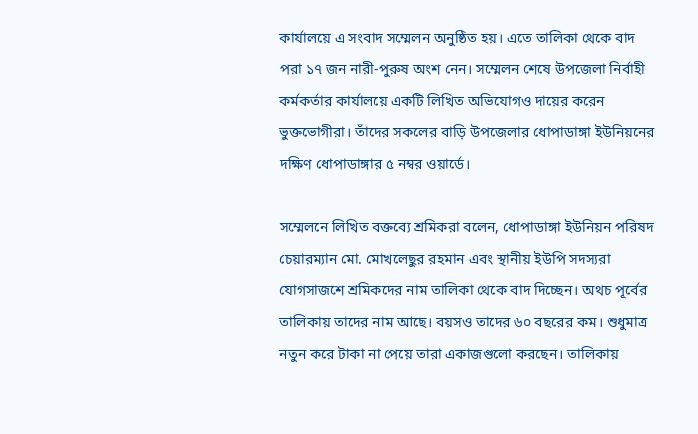কার্যালয়ে এ সংবাদ সম্মেলন অনুষ্ঠিত হয়। এতে তালিকা থেকে বাদ পরা ১৭ জন নারী-পুরুষ অংশ নেন। সম্মেলন শেষে উপজেলা নির্বাহী কর্মকর্তার কার্যালয়ে একটি লিখিত অভিযোগও দায়ের করেন ভুক্তভোগীরা। তাঁদের সকলের বাড়ি উপজেলার ধোপাডাঙ্গা ইউনিয়নের দক্ষিণ ধোপাডাঙ্গার ৫ নম্বর ওয়ার্ডে।

সম্মেলনে লিখিত বক্তব্যে শ্রমিকরা বলেন, ধোপাডাঙ্গা ইউনিয়ন পরিষদ চেয়ারম্যান মো. মোখলেছুর রহমান এবং স্থানীয় ইউপি সদস্যরা যোগসাজশে শ্রমিকদের নাম তালিকা থেকে বাদ দিচ্ছেন। অথচ পূর্বের তালিকায় তাদের নাম আছে। বয়সও তাদের ৬০ বছরের কম। শুধুমাত্র নতুন করে টাকা না পেয়ে তারা একাজগুলো করছেন। তালিকায়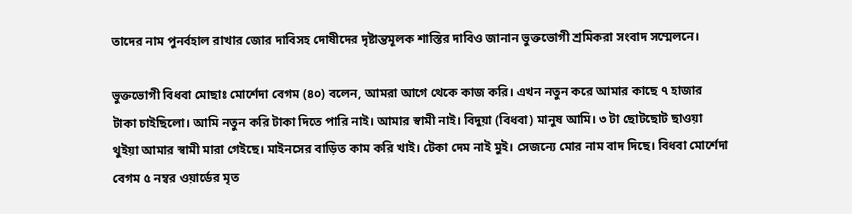তাদের নাম পুনর্বহাল রাখার জোর দাবিসহ দোষীদের দৃষ্টান্তমূলক শাস্তির দাবিও জানান ভুক্তভোগী শ্রমিকরা সংবাদ সম্মেলনে।

ভুক্তভোগী বিধবা মোছাঃ মোর্শেদা বেগম (৪০) বলেন, আমরা আগে থেকে কাজ করি। এখন নতুন করে আমার কাছে ৭ হাজার টাকা চাইছিলো। আমি নতুন করি টাকা দিতে পারি নাই। আমার স্বামী নাই। বিদুয়া (বিধবা) মানুষ আমি। ৩ টা ছোটছোট ছাওয়া থুইয়া আমার স্বামী মারা গেইছে। মাইনসের বাড়িত কাম করি খাই। টেকা দেম নাই মুই। সেজন্যে মোর নাম বাদ দিছে। বিধবা মোর্শেদা বেগম ৫ নম্বর ওয়ার্ডের মৃত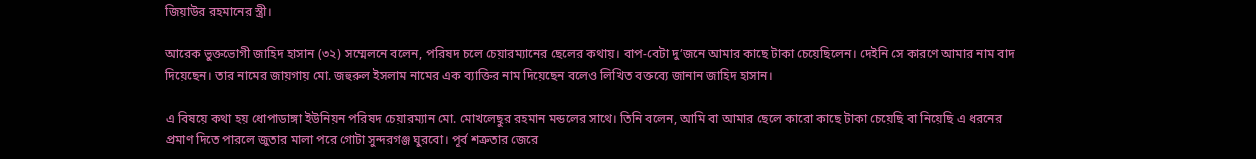জিয়াউর রহমানের স্ত্রী।

আরেক ভুক্তভোগী জাহিদ হাসান (৩২) সম্মেলনে বলেন, পরিষদ চলে চেয়ারম্যানের ছেলের কথায়। বাপ-বেটা দু’জনে আমার কাছে টাকা চেয়েছিলেন। দেইনি সে কারণে আমার নাম বাদ দিয়েছেন। তার নামের জায়গায় মো. জহুরুল ইসলাম নামের এক ব্যাক্তির নাম দিয়েছেন বলেও লিখিত বক্তব্যে জানান জাহিদ হাসান।

এ বিষয়ে কথা হয় ধোপাডাঙ্গা ইউনিয়ন পরিষদ চেয়ারম্যান মো. মোখলেছুর রহমান মন্ডলের সাথে। তিনি বলেন, আমি বা আমার ছেলে কারো কাছে টাকা চেয়েছি বা নিয়েছি এ ধরনের প্রমাণ দিতে পারলে জুতার মালা পরে গোটা সুন্দরগঞ্জ ঘুরবো। পূর্ব শত্রুতার জেরে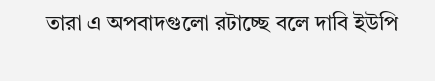তারা এ অপবাদগুলো রটাচ্ছে বলে দাবি ইউপি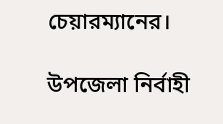চেয়ারম্যানের।

উপজেলা নির্বাহী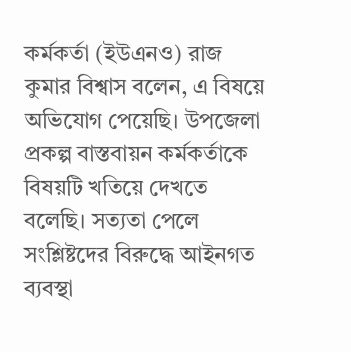কর্মকর্তা (ইউএনও) রাজ কুমার বিশ্বাস বলেন, এ বিষয়ে অভিযোগ পেয়েছি। উপজেলা প্রকল্প বাস্তবায়ন কর্মকর্তাকে বিষয়টি খতিয়ে দেখতে বলেছি। সত্যতা পেলে সংশ্লিষ্টদের বিরুদ্ধে আইনগত ব্যবস্থা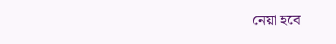নেয়া হবে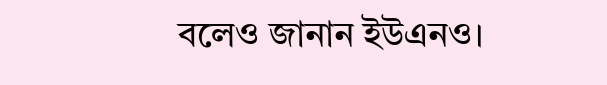বলেও জানান ইউএনও।